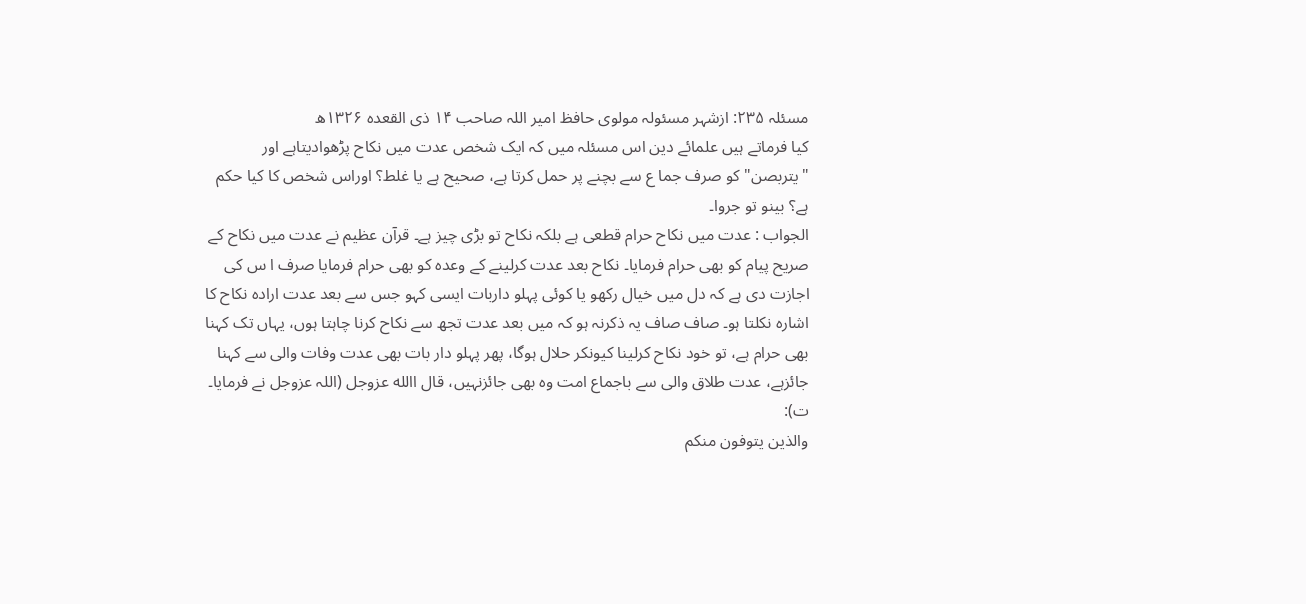مسئلہ ۲۳۵: ازشہر مسئولہ مولوی حافظ امیر اللہ صاحب ۱۴ ذی القعدہ ۱۳۲۶ھ
کیا فرماتے ہیں علمائے دین اس مسئلہ میں کہ ایک شخص عدت میں نکاح پڑھوادیتاہے اور "یتربصن" کو صرف جما ع سے بچنے پر حمل کرتا ہے، صحیح ہے یا غلط؟ اوراس شخص کا کیا حکم ہے؟ بینو تو جروا۔
الجواب : عدت میں نکاح حرام قطعی ہے بلکہ نکاح تو بڑی چیز ہے۔ قرآن عظیم نے عدت میں نکاح کے صریح پیام کو بھی حرام فرمایا۔ نکاح بعد عدت کرلینے کے وعدہ کو بھی حرام فرمایا صرف ا س کی اجازت دی ہے کہ دل میں خیال رکھو یا کوئی پہلو داربات ایسی کہو جس سے بعد عدت ارادہ نکاح کا اشارہ نکلتا ہو۔ صاف صاف یہ ذکرنہ ہو کہ میں بعد عدت تجھ سے نکاح کرنا چاہتا ہوں، یہاں تک کہنا بھی حرام ہے، تو خود نکاح کرلینا کیونکر حلال ہوگا، پھر پہلو دار بات بھی عدت وفات والی سے کہنا جائزہے، عدت طلاق والی سے باجماع امت وہ بھی جائزنہیں، قال االله عزوجل (اللہ عزوجل نے فرمایا۔ ت):
والذین یتوفون منکم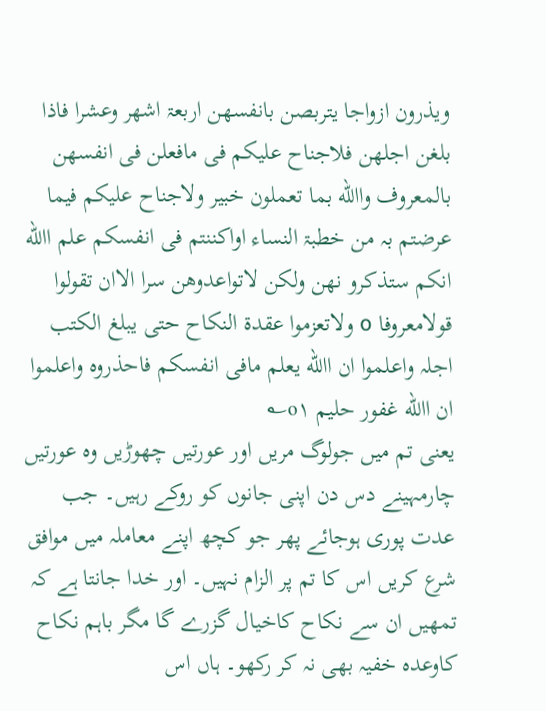ویذرون ازواجا یتربصن بانفسھن اربعۃ اشھر وعشرا فاذا بلغن اجلھن فلاجناح علیکم فی مافعلن فی انفسھن بالمعروف واالله بما تعملون خبیر ولاجناح علیکم فیما عرضتم بہ من خطبۃ النساء اواکننتم فی انفسکم علم االله انکم ستذکرو نھن ولکن لاتواعدوھن سرا الاان تقولوا قولامعروفا o ولاتعزموا عقدۃ النکاح حتی یبلغ الکتب اجلہ واعلموا ان االله یعلم مافی انفسکم فاحذروہ واعلموا ان االله غفور حلیم o۱؎
یعنی تم میں جولوگ مریں اور عورتیں چھوڑیں وہ عورتیں چارمہینے دس دن اپنی جانوں کو روکے رہیں۔ جب عدت پوری ہوجائے پھر جو کچھ اپنے معاملہ میں موافق شرع کریں اس کا تم پر الزام نہیں۔ اور خدا جانتا ہے کہ تمھیں ان سے نکاح کاخیال گزرے گا مگر باہم نکاح کاوعدہ خفیہ بھی نہ کر رکھو۔ ہاں اس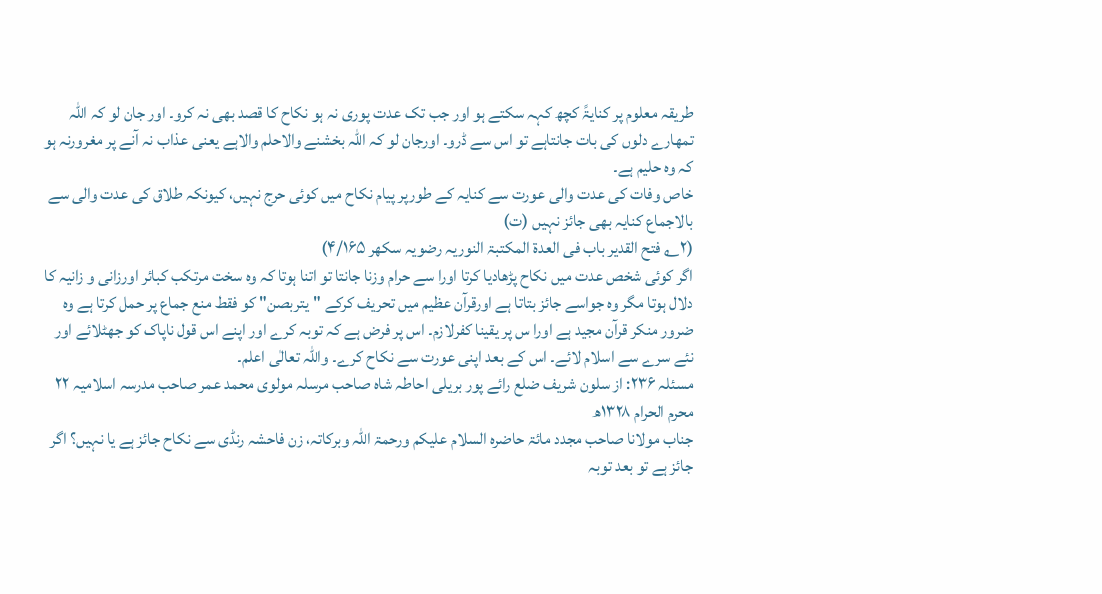طریقہ معلوم پر کنایۃً کچھ کہہ سکتے ہو اور جب تک عدت پوری نہ ہو نکاح کا قصد بھی نہ کرو۔ اور جان لو کہ اللہ تمھارے دلوں کی بات جانتاہے تو اس سے ڈرو۔ اورجان لو کہ اللہ بخشنے والاحلم والاہے یعنی عذاب نہ آنے پر مغرورنہ ہو کہ وہ حلیم ہے۔
خاص وفات کی عدت والی عورت سے کنایہ کے طورپر پیام نکاح میں کوئی حرج نہیں، کیونکہ طلاق کی عدت والی سے بالاجماع کنایہ بھی جائز نہیں (ت)
(۲؎ فتح القدیر باب فی العدۃ المکتبۃ النوریہ رضویہ سکھر ۴/۱۶۵)
اگر کوئی شخص عدت میں نکاح پڑھادیا کرتا اورا سے حرام وزنا جانتا تو اتنا ہوتا کہ وہ سخت مرتکب کبائر اورزانی و زانیہ کا دلال ہوتا مگر وہ جواسے جائز بتاتا ہے اورقرآن عظیم میں تحریف کرکے "یتربصن" کو فقط منع جماع پر حمل کرتا ہے وہ ضرور منکر قرآن مجید ہے اورا س پر یقینا کفرلازم۔ اس پر فرض ہے کہ توبہ کرے اور اپنے اس قول ناپاک کو جھٹلائے اور نئے سرے سے اسلام لائے۔ اس کے بعد اپنی عورت سے نکاح کرے۔ واللہ تعالٰی اعلم۔
مسئلہ ۲۳۶: از سلون شریف ضلع رائے پور بریلی احاطہ شاہ صاحب مرسلہ مولوی محمد عمر صاحب مدرسہ اسلامیہ ۲۲ محرم الحرام ۱۳۲۸ھ
جناب مولانا صاحب مجدد مائۃ حاضرہ السلام علیکم ورحمۃ اللہ وبرکاتہ، زن فاحشہ رنڈی سے نکاح جائز ہے یا نہیں؟ اگر جائز ہے تو بعد توبہ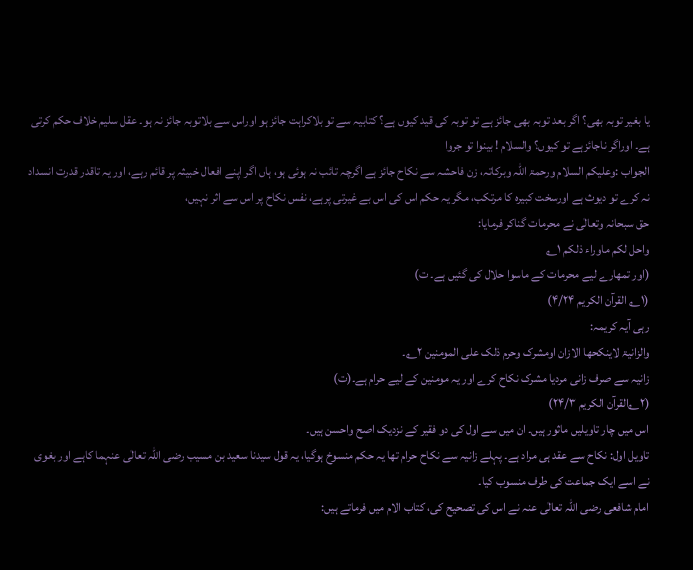یا بغیر توبہ بھی؟ اگر بعد توبہ بھی جائز ہے تو توبہ کی قید کیوں ہے؟ کتابیہ سے تو بلاکراہت جائز ہو اوراس سے بلاتوبہ جائز نہ ہو۔ عقل سلیم خلاف حکم کرتی ہے۔ اوراگر ناجائزہے تو کیوں؟ والسلام ! بینوا تو جروا
الجواب :وعلیکم السلام ورحمۃ اللہ وبرکاتہ، زن فاحشہ سے نکاح جائز ہے اگرچہ تائب نہ ہوئی ہو، ہاں اگر اپنے افعال خبیثہ پر قائم رہے، اور یہ تاقدر قدرت انسداد نہ کرے تو دیوث ہے اورسخت کبیرہ کا مرتکب، مگر یہ حکم اس کی اس بے غیرتی پرہے، نفس نکاح پر اس سے اثر نہیں،
حق سبحانہ وتعالٰی نے محرمات گناکر فرمایا:
واحل لکم ماوراء ذلکم ۱؎
(اور تمھارے لیے محرمات کے ماسوا حلال کی گئیں ہے۔ ت)
(۱؎ القرآن الکریم ۴/۲۴)
رہی آیہ کریمہ:
والزانیۃ لاینکحھا الازان اومشرک وحرم ذلک علی المومنین ۲؎۔
زانیہ سے صرف زانی مردیا مشرک نکاح کرے اور یہ مومنین کے لیے حرام ہے۔(ت)
(۲؎القرآن الکریم ۲۴/۳)
اس میں چار تاویلیں ماثور ہیں۔ ان میں سے اول کی دو فقیر کے نزدیک اصح واحسن ہیں۔
تاویل اول: نکاح سے عقد ہی مراد ہے۔ پہلے زانیہ سے نکاح حرام تھا یہ حکم منسوخ ہوگیا، یہ قول سیدنا سعید بن مسیب رضی اللہ تعالٰی عنہما کاہے اور بغوی نے اسے ایک جماعت کی طرف منسوب کیا۔
امام شافعی رضی اللہ تعالٰی عنہ نے اس کی تصحیح کی، کتاب الام میں فرماتے ہیں: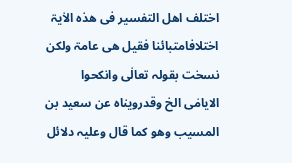اختلف اھل التفسیر فی ھذہ الاٰیۃ اختلافامتبائنا فقیل ھی عامۃ ولکن نسخت بقولہ تعالٰی وانکحوا الایامٰی الخ وقدرویناہ عن سعید بن المسیب وھو کما قال وعلیہ دلائل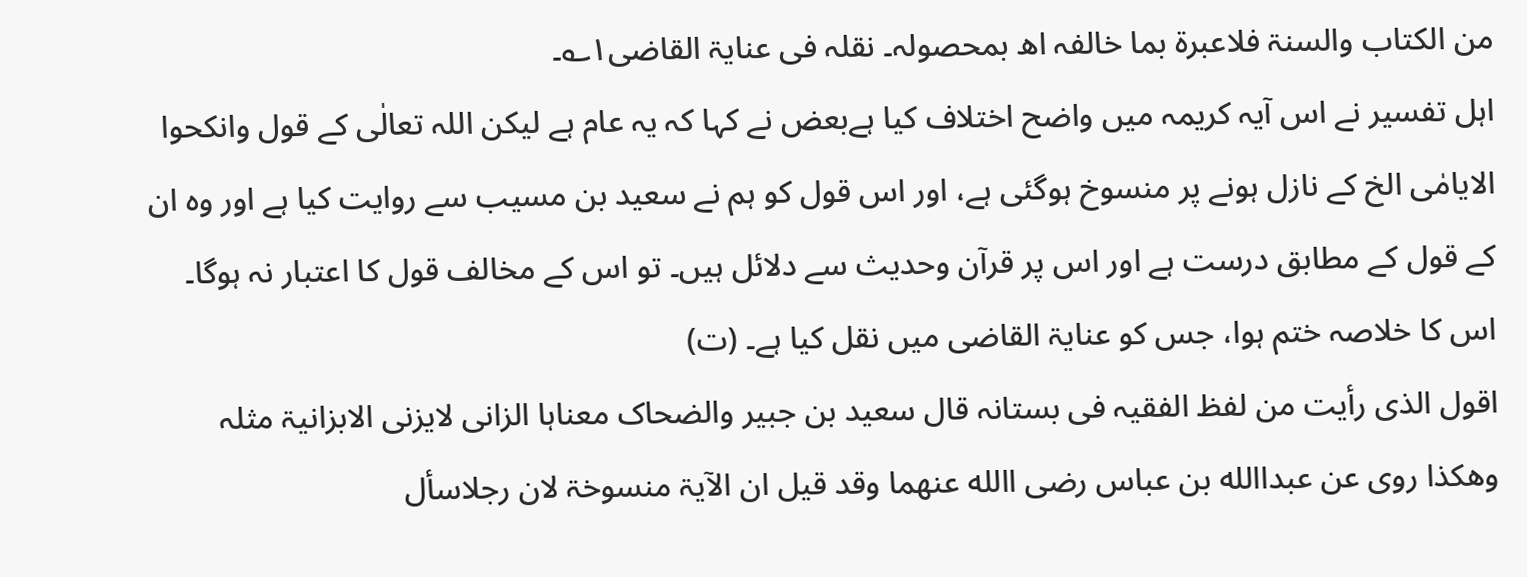من الکتاب والسنۃ فلاعبرۃ بما خالفہ اھ بمحصولہ۔ نقلہ فی عنایۃ القاضی۱؎۔
اہل تفسیر نے اس آیہ کریمہ میں واضح اختلاف کیا ہےبعض نے کہا کہ یہ عام ہے لیکن اللہ تعالٰی کے قول وانکحوا الایامٰی الخ کے نازل ہونے پر منسوخ ہوگئی ہے، اور اس قول کو ہم نے سعید بن مسیب سے روایت کیا ہے اور وہ ان کے قول کے مطابق درست ہے اور اس پر قرآن وحدیث سے دلائل ہیں۔ تو اس کے مخالف قول کا اعتبار نہ ہوگا۔ اس کا خلاصہ ختم ہوا، جس کو عنایۃ القاضی میں نقل کیا ہے۔ (ت)
اقول الذی رأیت من لفظ الفقیہ فی بستانہ قال سعید بن جبیر والضحاک معناہا الزانی لایزنی الابزانیۃ مثلہ وھکذا روی عن عبداالله بن عباس رضی االله عنھما وقد قیل ان الآیۃ منسوخۃ لان رجلاسأل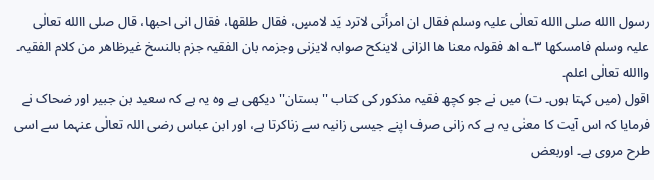رسول االله صلی االله تعالٰی علیہ وسلم فقال ان امرأتی لاترد یَد لامسٍ، فقال طلقھا، فقال انی احبھا، قال صلی االله تعالٰی علیہ وسلم فامسکھا ۳؎ اھ فقولہ معنا ھا الزانی لاینکح صوابہ لایزنی وجزمہ بان الفقیہ جزم بالنسخ غیرظاھر من کلام الفقیہ۔ واالله تعالٰی اعلم۔
اقول (میں کہتا ہوں۔ ت) میں نے جو کچھ فقیہ مذکور کی کتاب ''بستان'' دیکھی ہے وہ یہ ہے کہ سعید بن جبیر اور ضحاک نے فرمایا کہ اس آیت کا معنٰی یہ ہے کہ زانی صرف اپنے جیسی زانیہ سے زناکرتا ہے، اور ابن عباس رضی اللہ تعالٰی عنہما سے اسی طرح مروی ہے۔ اوربعض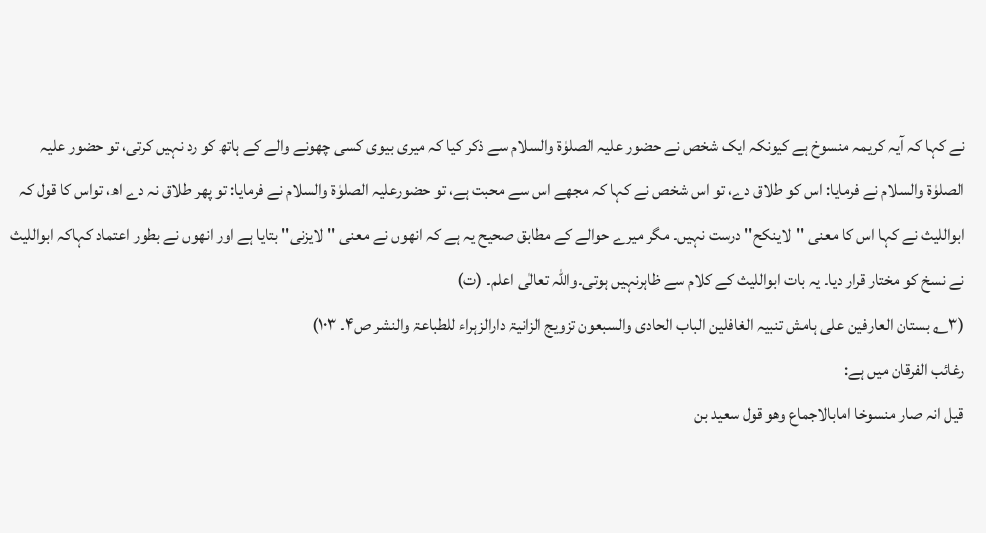نے کہا کہ آیہ کریمہ منسوخ ہے کیونکہ ایک شخص نے حضور علیہ الصلوٰۃ والسلام سے ذکر کیا کہ میری بیوی کسی چھونے والے کے ہاتھ کو رد نہیں کرتی، تو حضور علیہ الصلوٰۃ والسلام نے فرمایا: اس کو طلاق دے، تو اس شخص نے کہا کہ مجھے اس سے محبت ہے، تو حضورعلیہ الصلوٰۃ والسلام نے فرمایا: تو پھر طلاق نہ دے اھ، تواس کا قول کہ ابواللیث نے کہا اس کا معنی ''لاینکح'' درست نہیں۔ مگر میرے حوالے کے مطابق صحیح یہ ہے کہ انھوں نے معنی ''لایزنی'' بتایا ہے اور انھوں نے بطور اعتماد کہاکہ ابواللیث نے نسخ کو مختار قرار دیا۔ یہ بات ابواللیث کے کلام سے ظاہرنہیں ہوتی۔واللہ تعالٰی اعلم۔ (ت)
(۳؎ بستان العارفین علی ہامش تنبیہ الغافلین الباب الحادی والسبعون تزویج الزانیۃ دارالزہراء للطباعۃ والنشر ص۴۔ ۱۰۳)
رغائب الفرقان میں ہے:
قیل انہ صار منسوخا امابالاجماع وھو قول سعید بن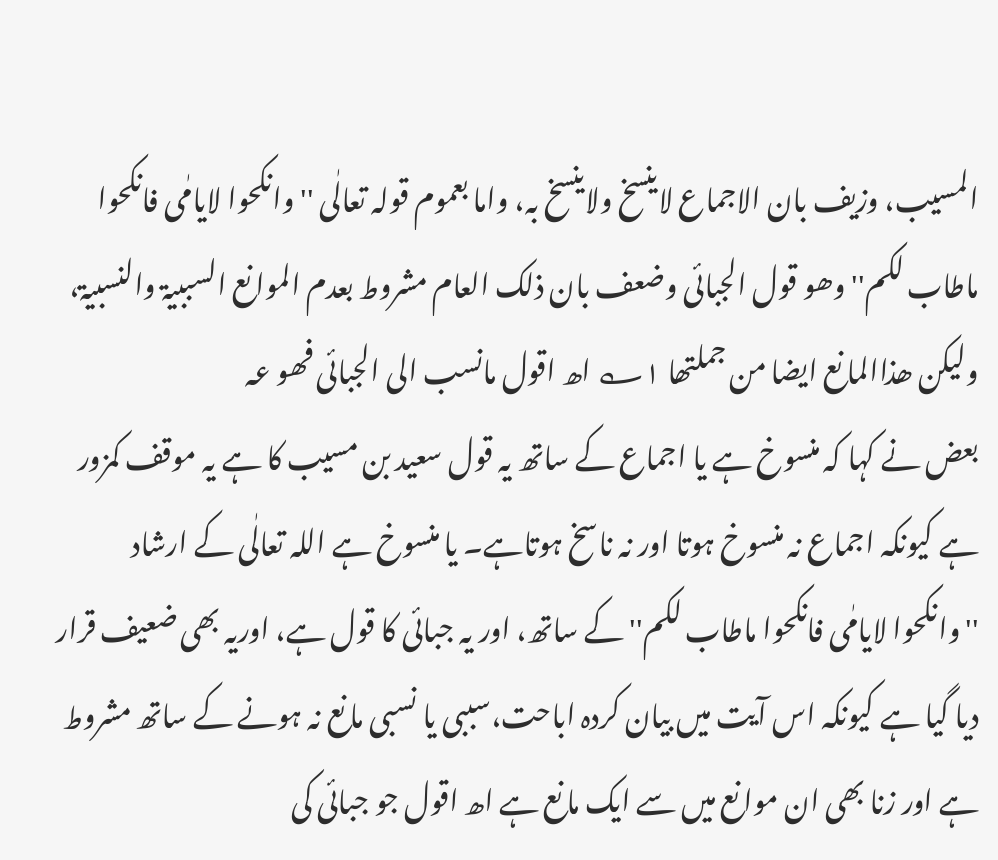المسیب، وزیف بان الاجماع لاینسخ ولاینسخ بہ، واما بعموم قولہ تعالٰی ''وانکحوا لایامٰی فانکحوا ماطاب لکم'' وھو قول الجبائی وضعف بان ذلک العام مشروط بعدم الموانع السببیۃ والنسبیۃ، ولیکن ھذاالمانع ایضا من جملتھا ۱؎ اھ اقول مانسب الی الجبائی فھو عہ
بعض نے کہا کہ منسوخ ہے یا اجماع کے ساتھ یہ قول سعید بن مسیب کا ہے یہ موقف کمزور ہے کیونکہ اجماع نہ منسوخ ہوتا اور نہ ناسخ ہوتاہے۔ یا منسوخ ہے اللہ تعالٰی کے ارشاد ''وانکحوا لایامٰی فانکحوا ماطاب لکم'' کے ساتھ، اور یہ جبائی کا قول ہے، اوریہ بھی ضعیف قرار دیا گیا ہے کیونکہ اس آیت میں بیان کردہ اباحت،سببی یا نسبی مانع نہ ہونے کے ساتھ مشروط ہے اور زنا بھی ان موانع میں سے ایک مانع ہے اھ اقول جو جبائی کی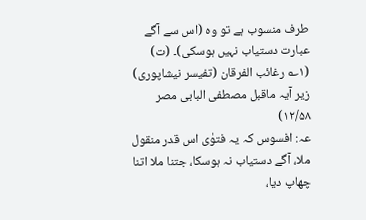طرف منسوب ہے تو وہ (اس سے آگے عبارت دستیاب نہیں ہوسکی)۔ (ت)
(۱؎ رغائب الفرقان (تفیسر نیشاپوری) زیر آیہ ماقبل مصطفی البابی مصر ۱۲/۵۸)
عہ: افسوس کہ یہ فتوٰی اس قدر منقول ملا، آگے دستیاب نہ ہوسکا، جتنا ملا اتنا چھاپ دیا،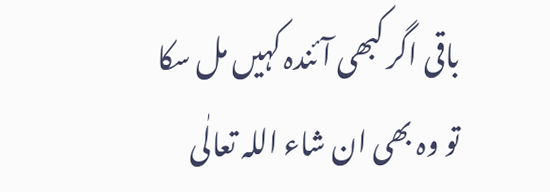باقی اگر کبھی آئندہ کہیں مل سکا تو وہ بھی ان شاء اللہ تعالٰی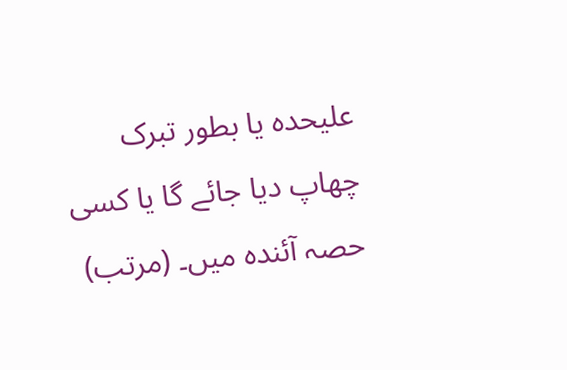علیحدہ یا بطور تبرک چھاپ دیا جائے گا یا کسی حصہ آئندہ میں۔ (مرتب)